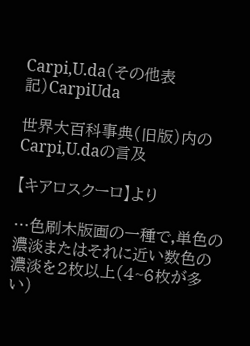Carpi,U.da(その他表記)CarpiUda

世界大百科事典(旧版)内のCarpi,U.daの言及

【キアロスクーロ】より

…色刷木版画の一種で,単色の濃淡またはそれに近い数色の濃淡を2枚以上(4~6枚が多い)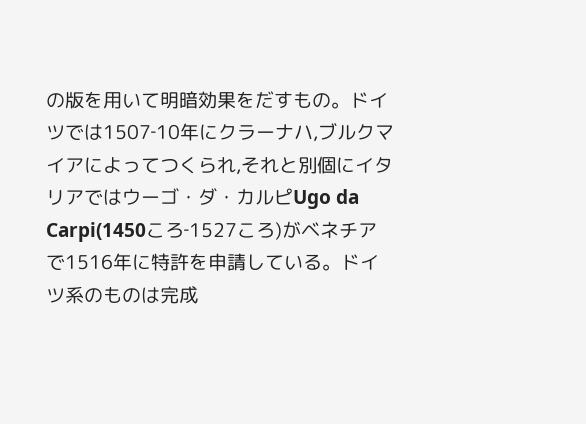の版を用いて明暗効果をだすもの。ドイツでは1507‐10年にクラーナハ,ブルクマイアによってつくられ,それと別個にイタリアではウーゴ・ダ・カルピUgo da Carpi(1450ころ‐1527ころ)がベネチアで1516年に特許を申請している。ドイツ系のものは完成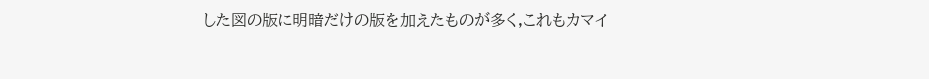した図の版に明暗だけの版を加えたものが多く,これもカマイ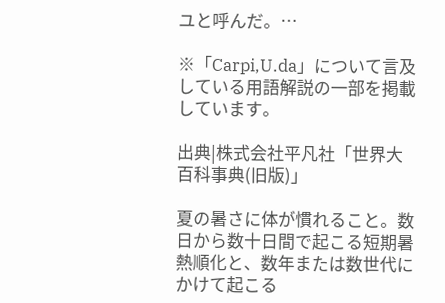ユと呼んだ。…

※「Carpi,U.da」について言及している用語解説の一部を掲載しています。

出典|株式会社平凡社「世界大百科事典(旧版)」

夏の暑さに体が慣れること。数日から数十日間で起こる短期暑熱順化と、数年または数世代にかけて起こる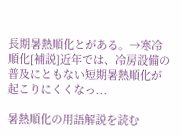長期暑熱順化とがある。→寒冷順化[補説]近年では、冷房設備の普及にともない短期暑熱順化が起こりにくくなっ...

暑熱順化の用語解説を読む